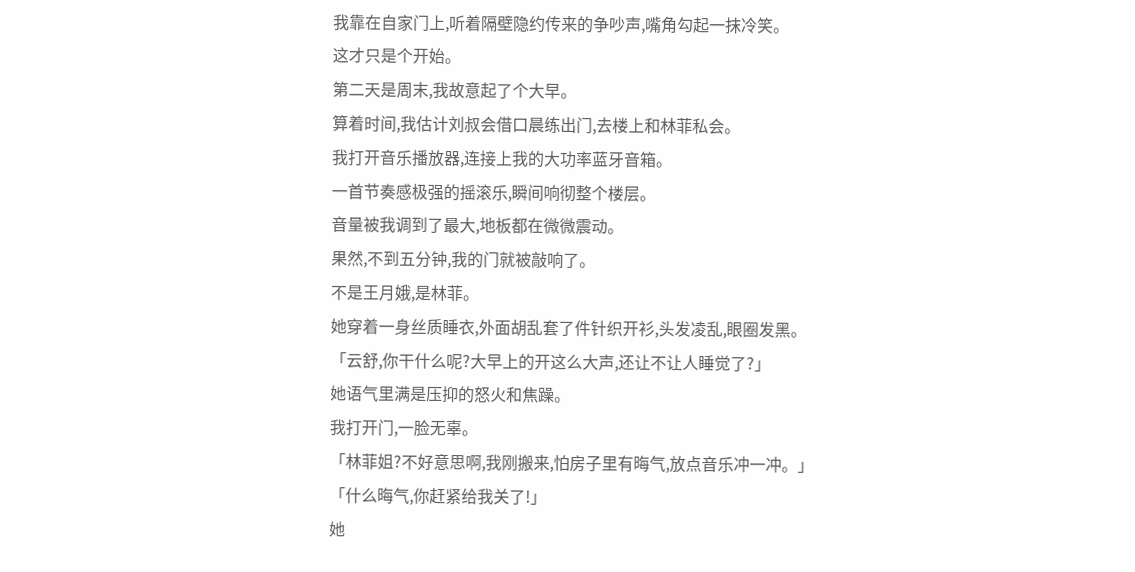我靠在自家门上,听着隔壁隐约传来的争吵声,嘴角勾起一抹冷笑。
这才只是个开始。
第二天是周末,我故意起了个大早。
算着时间,我估计刘叔会借口晨练出门,去楼上和林菲私会。
我打开音乐播放器,连接上我的大功率蓝牙音箱。
一首节奏感极强的摇滚乐,瞬间响彻整个楼层。
音量被我调到了最大,地板都在微微震动。
果然,不到五分钟,我的门就被敲响了。
不是王月娥,是林菲。
她穿着一身丝质睡衣,外面胡乱套了件针织开衫,头发凌乱,眼圈发黑。
「云舒,你干什么呢?大早上的开这么大声,还让不让人睡觉了?」
她语气里满是压抑的怒火和焦躁。
我打开门,一脸无辜。
「林菲姐?不好意思啊,我刚搬来,怕房子里有晦气,放点音乐冲一冲。」
「什么晦气,你赶紧给我关了!」
她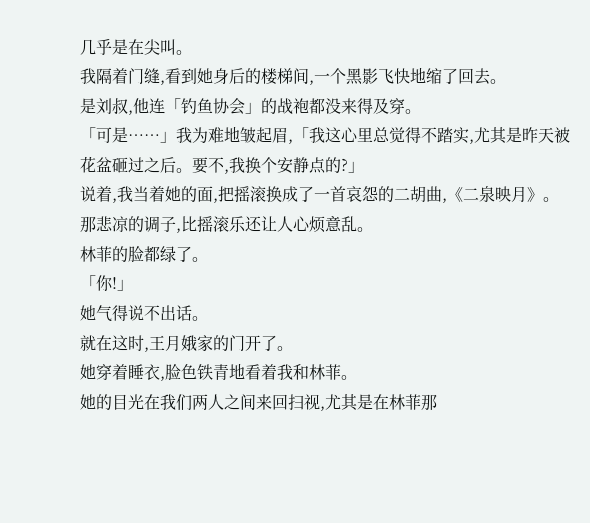几乎是在尖叫。
我隔着门缝,看到她身后的楼梯间,一个黑影飞快地缩了回去。
是刘叔,他连「钓鱼协会」的战袍都没来得及穿。
「可是……」我为难地皱起眉,「我这心里总觉得不踏实,尤其是昨天被花盆砸过之后。要不,我换个安静点的?」
说着,我当着她的面,把摇滚换成了一首哀怨的二胡曲,《二泉映月》。
那悲凉的调子,比摇滚乐还让人心烦意乱。
林菲的脸都绿了。
「你!」
她气得说不出话。
就在这时,王月娥家的门开了。
她穿着睡衣,脸色铁青地看着我和林菲。
她的目光在我们两人之间来回扫视,尤其是在林菲那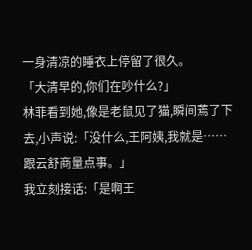一身清凉的睡衣上停留了很久。
「大清早的,你们在吵什么?」
林菲看到她,像是老鼠见了猫,瞬间蔫了下去,小声说:「没什么,王阿姨,我就是……跟云舒商量点事。」
我立刻接话:「是啊王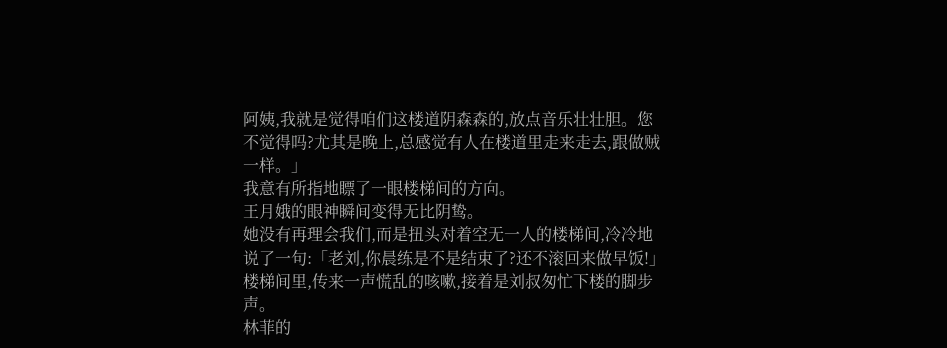阿姨,我就是觉得咱们这楼道阴森森的,放点音乐壮壮胆。您不觉得吗?尤其是晚上,总感觉有人在楼道里走来走去,跟做贼一样。」
我意有所指地瞟了一眼楼梯间的方向。
王月娥的眼神瞬间变得无比阴鸷。
她没有再理会我们,而是扭头对着空无一人的楼梯间,冷冷地说了一句:「老刘,你晨练是不是结束了?还不滚回来做早饭!」
楼梯间里,传来一声慌乱的咳嗽,接着是刘叔匆忙下楼的脚步声。
林菲的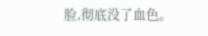脸,彻底没了血色。